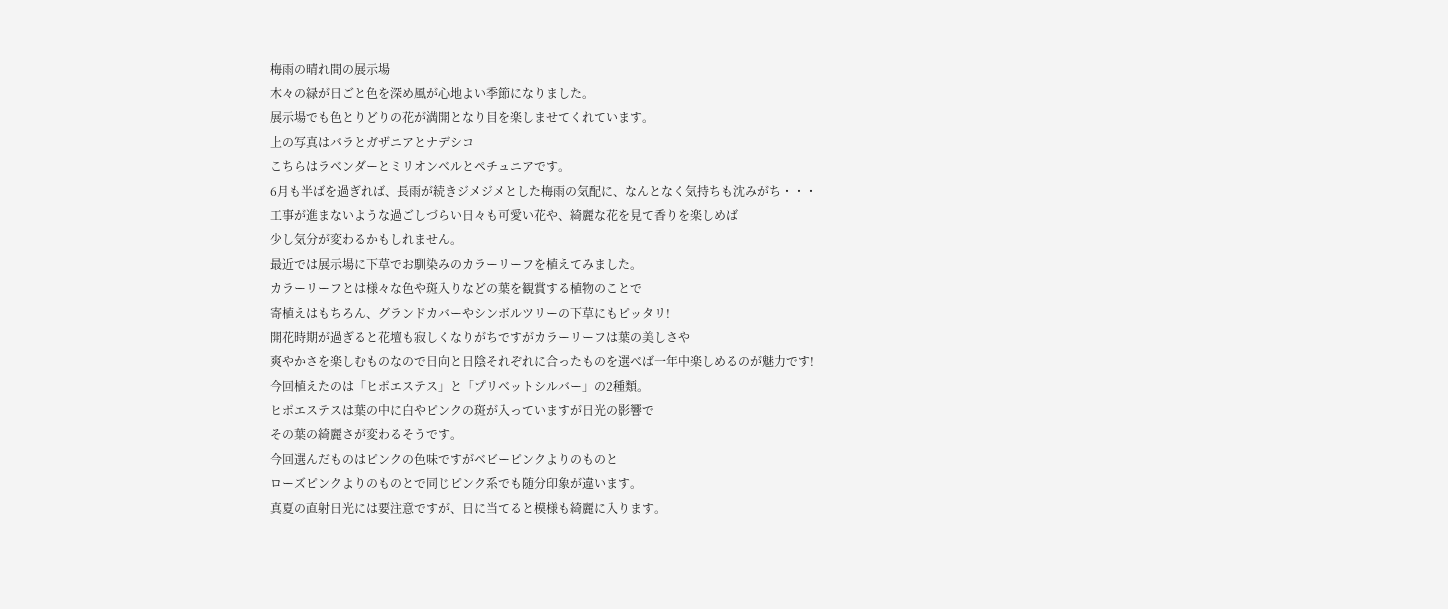梅雨の晴れ間の展示場
木々の緑が日ごと色を深め風が心地よい季節になりました。
展示場でも色とりどりの花が満開となり目を楽しませてくれています。
上の写真はバラとガザニアとナデシコ
こちらはラベンダーとミリオンベルとペチュニアです。
6月も半ばを過ぎれば、長雨が続きジメジメとした梅雨の気配に、なんとなく気持ちも沈みがち・・・
工事が進まないような過ごしづらい日々も可愛い花や、綺麗な花を見て香りを楽しめば
少し気分が変わるかもしれません。
最近では展示場に下草でお馴染みのカラーリーフを植えてみました。
カラーリーフとは様々な色や斑入りなどの葉を観賞する植物のことで
寄植えはもちろん、グランドカバーやシンボルツリーの下草にもピッタリ!
開花時期が過ぎると花壇も寂しくなりがちですがカラーリーフは葉の美しさや
爽やかさを楽しむものなので日向と日陰それぞれに合ったものを選べば一年中楽しめるのが魅力です!
今回植えたのは「ヒポエステス」と「プリベットシルバー」の2種類。
ヒポエステスは葉の中に白やピンクの斑が入っていますが日光の影響で
その葉の綺麗さが変わるそうです。
今回選んだものはピンクの色味ですがベビーピンクよりのものと
ローズピンクよりのものとで同じピンク系でも随分印象が違います。
真夏の直射日光には要注意ですが、日に当てると模様も綺麗に入ります。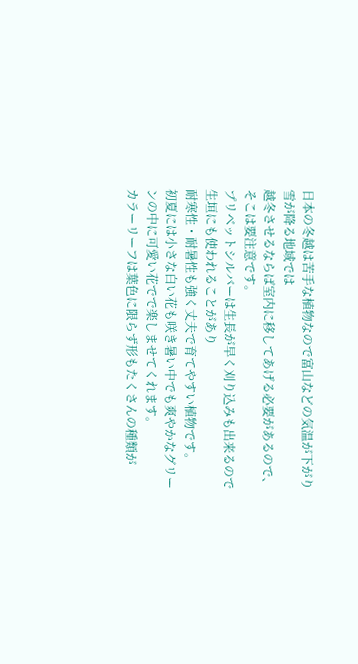日本の冬越は苦手な植物なので富山などの気温が下がり雪が降る地域では
越冬させるならば室内に移してあげる必要があるので、そこは要注意です。
プリベットシルバーは生長が早く刈り込みも出来るので生垣にも使われることがあり
耐寒性・耐暑性も強く丈夫で育てやすい植物です。
初夏には小さな白い花も咲き暑い中でも爽やかなグリーンの中に可愛い花でで楽しませてくれます。
カラーリーフは葉色に限らず形もたくさんの種類が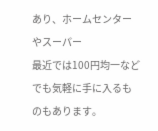あり、ホームセンターやスーパー
最近では100円均一などでも気軽に手に入るものもあります。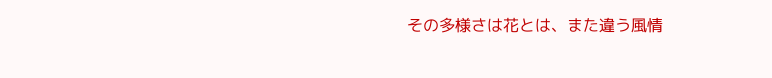その多様さは花とは、また違う風情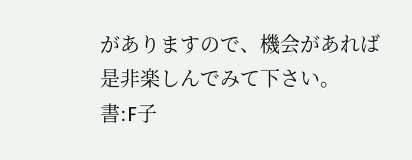がありますので、機会があれば是非楽しんでみて下さい。
書:F子